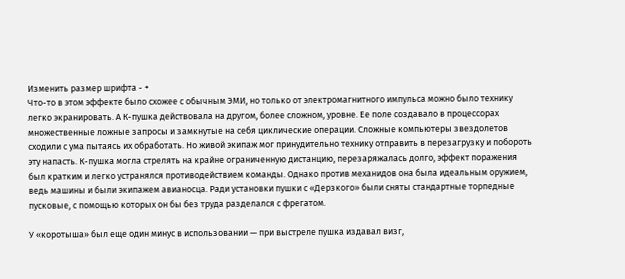Изменить размер шрифта - +
Что-то в этом эффекте было схожее с обычным ЭМИ, но только от электромагнитного импульса можно было технику легко экранировать. А К-пушка действовала на другом, более сложном, уровне. Ее поле создавало в процессорах множественные ложные запросы и замкнутые на себя циклические операции. Сложные компьютеры звездолетов сходили с ума пытаясь их обработать. Но живой экипаж мог принудительно технику отправить в перезагрузку и побороть эту напасть. К-пушка могла стрелять на крайне ограниченную дистанцию, перезаряжалась долго, эффект поражения был кратким и легко устранялся противодействием команды. Однако против механидов она была идеальным оружием, ведь машины и были экипажем авианосца. Ради установки пушки с «Дерзкого» были сняты стандартные торпедные пусковые, с помощью которых он бы без труда разделался с фрегатом.

У «коротыша» был еще один минус в использовании — при выстреле пушка издавал визг,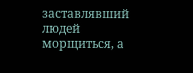заставлявший людей морщиться, а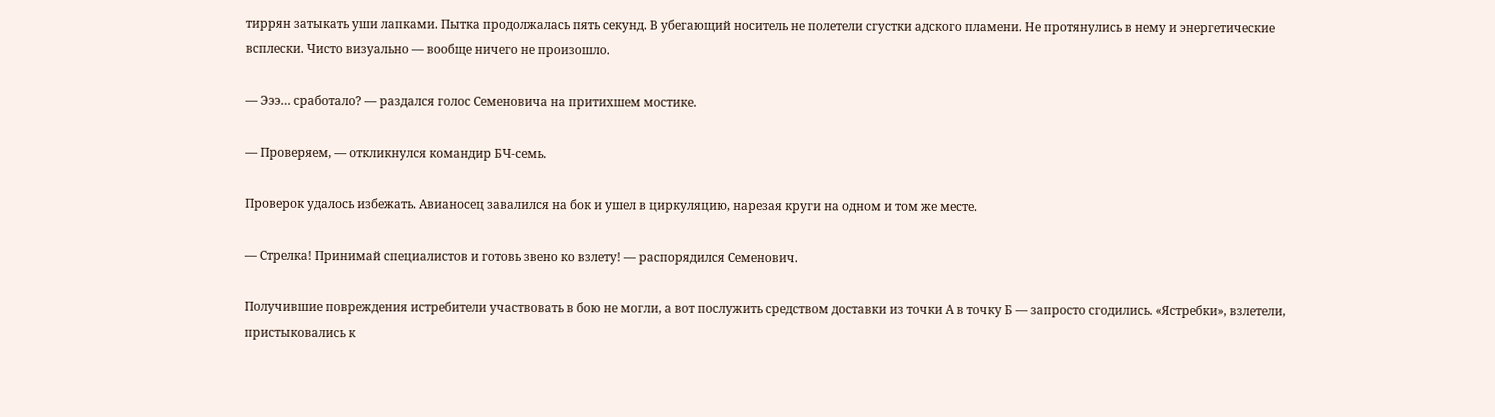тиррян затыкать уши лапками. Пытка продолжалась пять секунд. В убегающий носитель не полетели сгустки адского пламени. Не протянулись в нему и энергетические всплески. Чисто визуально — вообще ничего не произошло.

— Эээ… сработало? — раздался голос Семеновича на притихшем мостике.

— Проверяем, — откликнулся командир БЧ-семь.

Проверок удалось избежать. Авианосец завалился на бок и ушел в циркуляцию, нарезая круги на одном и том же месте.

— Стрелка! Принимай специалистов и готовь звено ко взлету! — распорядился Семенович.

Получившие повреждения истребители участвовать в бою не могли, а вот послужить средством доставки из точки А в точку Б — запросто сгодились. «Ястребки», взлетели, пристыковались к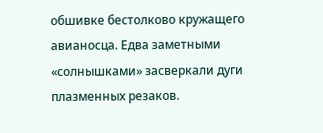обшивке бестолково кружащего авианосца. Едва заметными «солнышками» засверкали дуги плазменных резаков.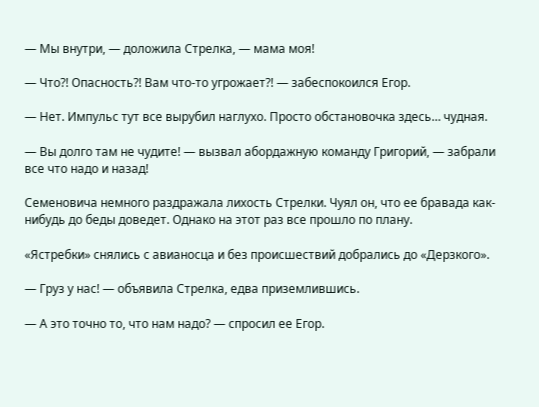— Мы внутри, — доложила Стрелка, — мама моя!

— Что?! Опасность?! Вам что-то угрожает?! — забеспокоился Егор.

— Нет. Импульс тут все вырубил наглухо. Просто обстановочка здесь… чудная.

— Вы долго там не чудите! — вызвал абордажную команду Григорий, — забрали все что надо и назад!

Семеновича немного раздражала лихость Стрелки. Чуял он, что ее бравада как-нибудь до беды доведет. Однако на этот раз все прошло по плану.

«Ястребки» снялись с авианосца и без происшествий добрались до «Дерзкого».

— Груз у нас! — объявила Стрелка, едва приземлившись.

— А это точно то, что нам надо? — спросил ее Егор.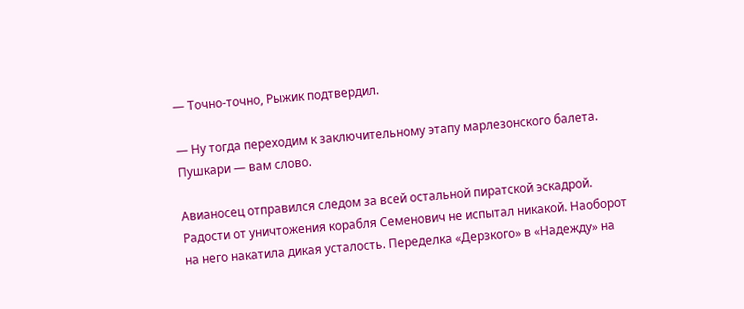— Точно-точно, Рыжик подтвердил.

— Ну тогда переходим к заключительному этапу марлезонского балета. Пушкари — вам слово.

Авианосец отправился следом за всей остальной пиратской эскадрой. Радости от уничтожения корабля Семенович не испытал никакой. Наоборот на него накатила дикая усталость. Переделка «Дерзкого» в «Надежду» на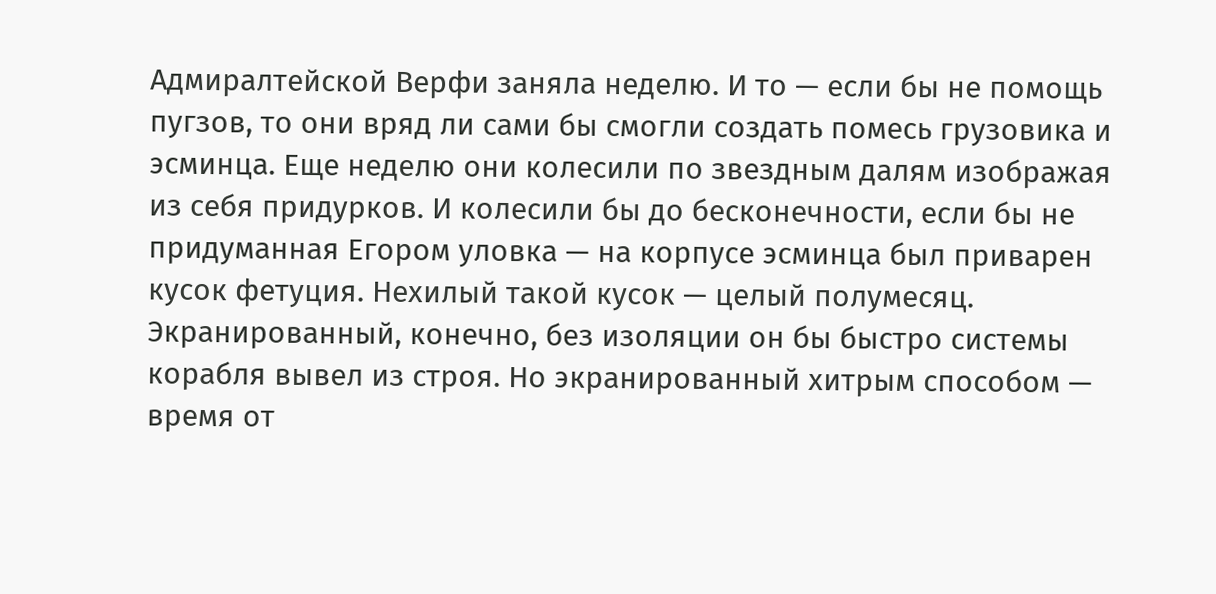Адмиралтейской Верфи заняла неделю. И то — если бы не помощь пугзов, то они вряд ли сами бы смогли создать помесь грузовика и эсминца. Еще неделю они колесили по звездным далям изображая из себя придурков. И колесили бы до бесконечности, если бы не придуманная Егором уловка — на корпусе эсминца был приварен кусок фетуция. Нехилый такой кусок — целый полумесяц. Экранированный, конечно, без изоляции он бы быстро системы корабля вывел из строя. Но экранированный хитрым способом — время от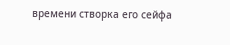времени створка его сейфа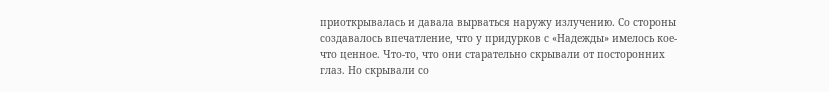приоткрывалась и давала вырваться наружу излучению. Со стороны создавалось впечатление, что у придурков с «Надежды» имелось кое-что ценное. Что-то, что они старательно скрывали от посторонних глаз. Но скрывали со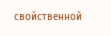свойственной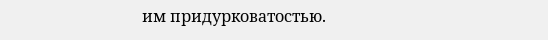им придурковатостью.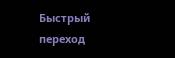Быстрый переход